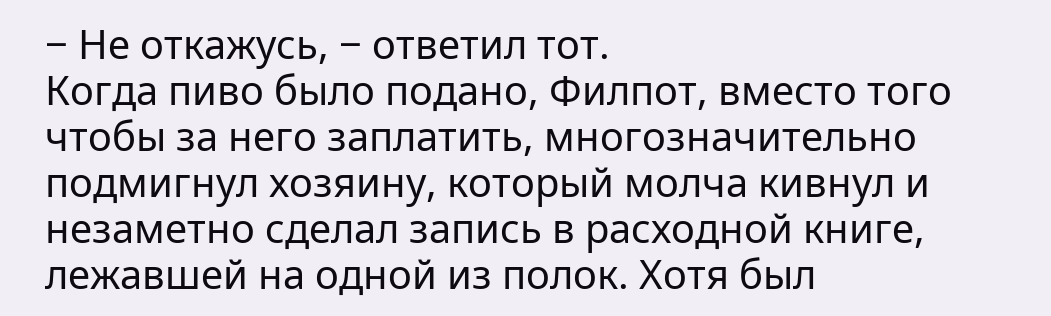− Не откажусь, − ответил тот.
Когда пиво было подано, Филпот, вместо того чтобы за него заплатить, многозначительно подмигнул хозяину, который молча кивнул и незаметно сделал запись в расходной книге, лежавшей на одной из полок. Хотя был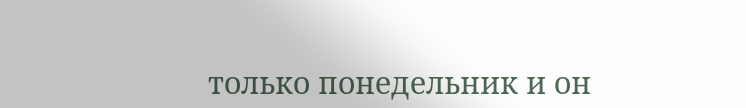только понедельник и он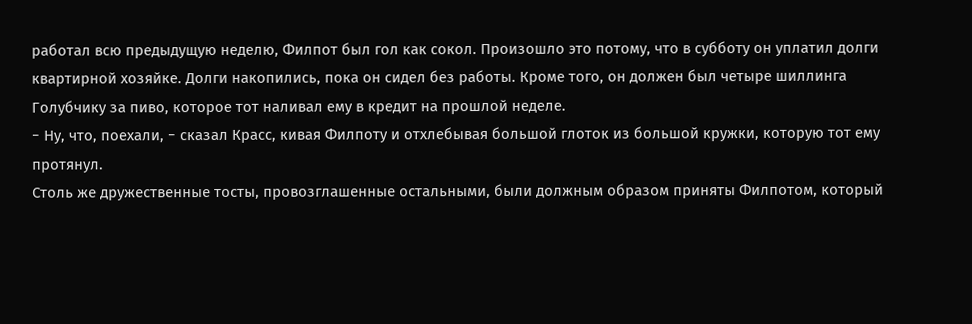работал всю предыдущую неделю, Филпот был гол как сокол. Произошло это потому, что в субботу он уплатил долги квартирной хозяйке. Долги накопились, пока он сидел без работы. Кроме того, он должен был четыре шиллинга Голубчику за пиво, которое тот наливал ему в кредит на прошлой неделе.
− Ну, что, поехали, − сказал Красс, кивая Филпоту и отхлебывая большой глоток из большой кружки, которую тот ему протянул.
Столь же дружественные тосты, провозглашенные остальными, были должным образом приняты Филпотом, который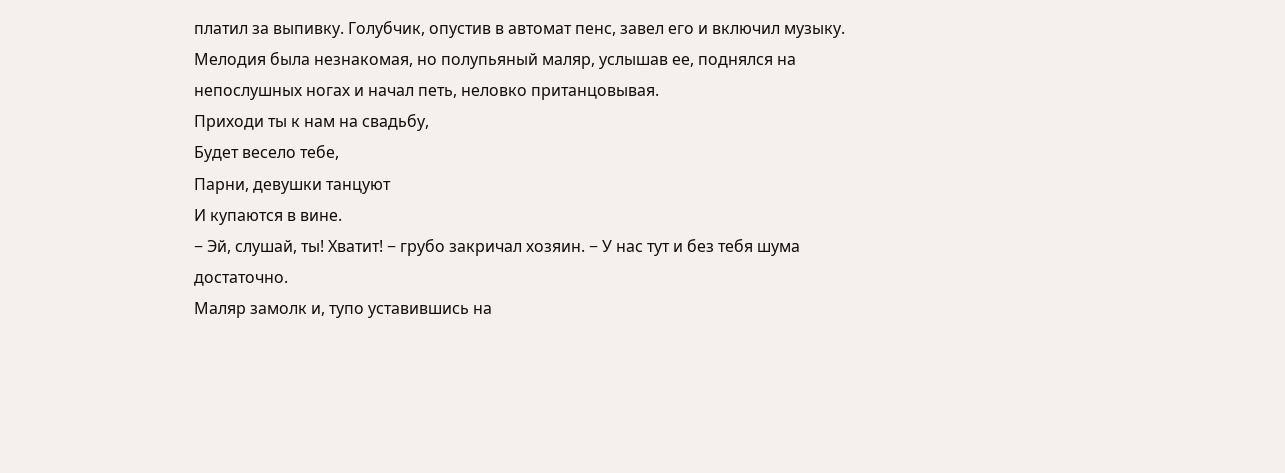платил за выпивку. Голубчик, опустив в автомат пенс, завел его и включил музыку. Мелодия была незнакомая, но полупьяный маляр, услышав ее, поднялся на непослушных ногах и начал петь, неловко пританцовывая.
Приходи ты к нам на свадьбу,
Будет весело тебе,
Парни, девушки танцуют
И купаются в вине.
− Эй, слушай, ты! Хватит! − грубо закричал хозяин. − У нас тут и без тебя шума достаточно.
Маляр замолк и, тупо уставившись на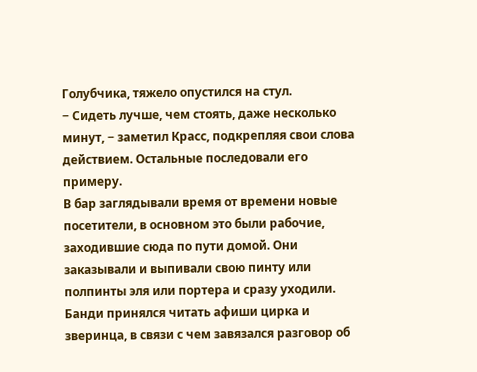Голубчика, тяжело опустился на стул.
− Сидеть лучше, чем стоять, даже несколько минут, − заметил Красс, подкрепляя свои слова действием. Остальные последовали его примеру.
В бар заглядывали время от времени новые посетители, в основном это были рабочие, заходившие сюда по пути домой. Они заказывали и выпивали свою пинту или полпинты эля или портера и сразу уходили. Банди принялся читать афиши цирка и зверинца, в связи с чем завязался разговор об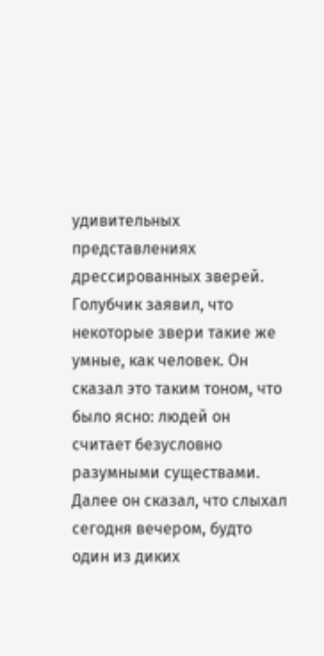удивительных представлениях дрессированных зверей. Голубчик заявил, что некоторые звери такие же умные, как человек. Он сказал это таким тоном, что было ясно: людей он считает безусловно разумными существами. Далее он сказал, что слыхал сегодня вечером, будто один из диких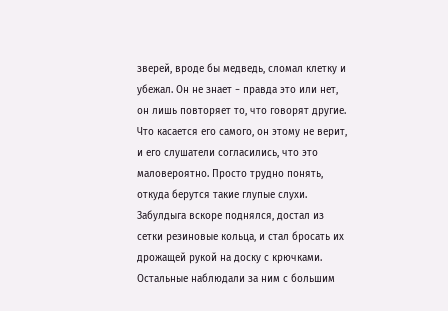зверей, вроде бы медведь, сломал клетку и убежал. Он не знает − правда это или нет, он лишь повторяет то, что говорят другие. Что касается его самого, он этому не верит, и его слушатели согласились, что это маловероятно. Просто трудно понять, откуда берутся такие глупые слухи.
Забулдыга вскоре поднялся, достал из сетки резиновые кольца, и стал бросать их дрожащей рукой на доску с крючками. Остальные наблюдали за ним с большим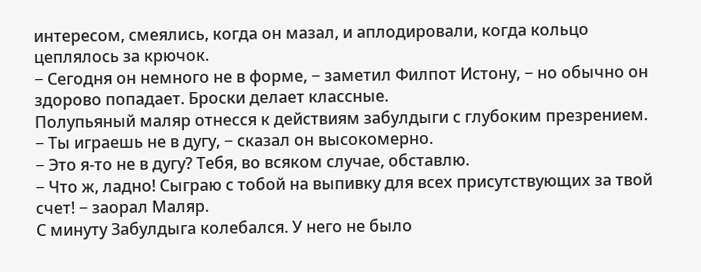интересом, смеялись, когда он мазал, и аплодировали, когда кольцо цеплялось за крючок.
− Сегодня он немного не в форме, − заметил Филпот Истону, − но обычно он здорово попадает. Броски делает классные.
Полупьяный маляр отнесся к действиям забулдыги с глубоким презрением.
− Ты играешь не в дугу, − сказал он высокомерно.
− Это я-то не в дугу? Тебя, во всяком случае, обставлю.
− Что ж, ладно! Сыграю с тобой на выпивку для всех присутствующих за твой счет! − заорал Маляр.
С минуту Забулдыга колебался. У него не было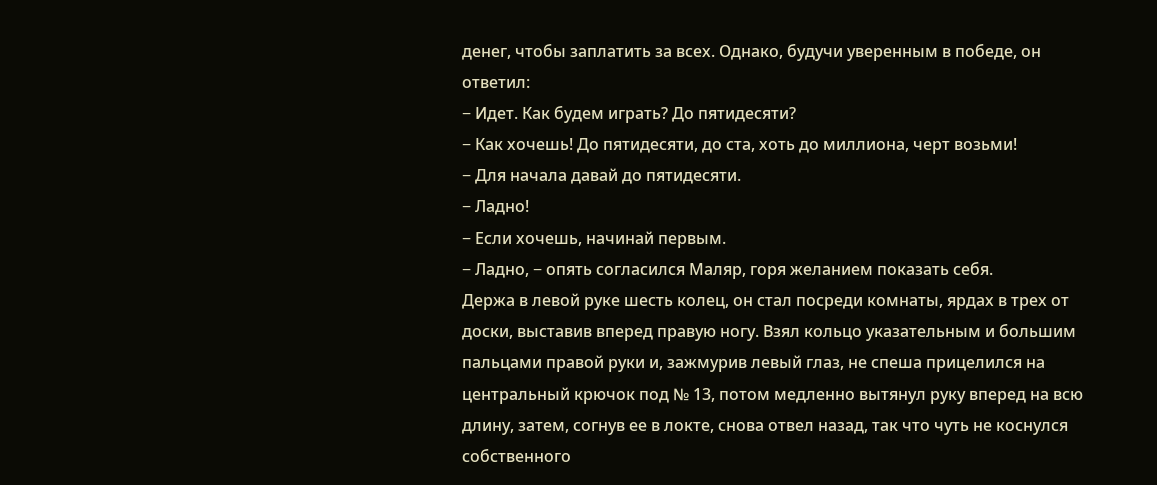денег, чтобы заплатить за всех. Однако, будучи уверенным в победе, он ответил:
− Идет. Как будем играть? До пятидесяти?
− Как хочешь! До пятидесяти, до ста, хоть до миллиона, черт возьми!
− Для начала давай до пятидесяти.
− Ладно!
− Если хочешь, начинай первым.
− Ладно, − опять согласился Маляр, горя желанием показать себя.
Держа в левой руке шесть колец, он стал посреди комнаты, ярдах в трех от доски, выставив вперед правую ногу. Взял кольцо указательным и большим пальцами правой руки и, зажмурив левый глаз, не спеша прицелился на центральный крючок под № 13, потом медленно вытянул руку вперед на всю длину, затем, согнув ее в локте, снова отвел назад, так что чуть не коснулся собственного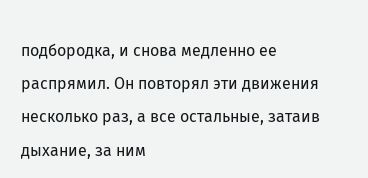подбородка, и снова медленно ее распрямил. Он повторял эти движения несколько раз, а все остальные, затаив дыхание, за ним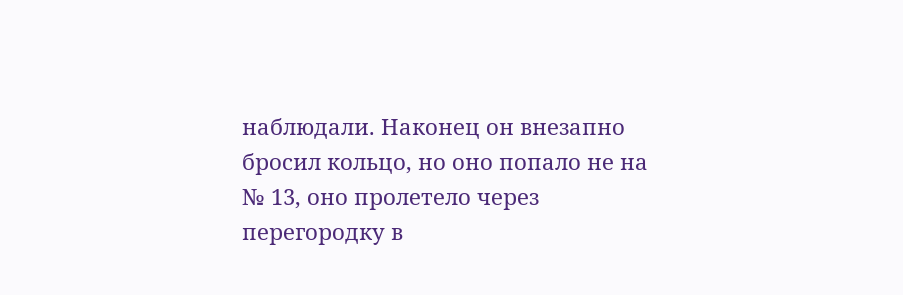наблюдали. Наконец он внезапно бросил кольцо, но оно попало не на № 13, оно пролетело через перегородку в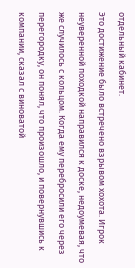отдельный кабинет.
Это достижение было встречено взрывом хохота. Игрок неуверенной походкой направился к доске, недоумевая, что же случилось с кольцом. Когда ему перебросили его через перегородку, он понял, что произошло, и повернувшись к компании, сказал с виноватой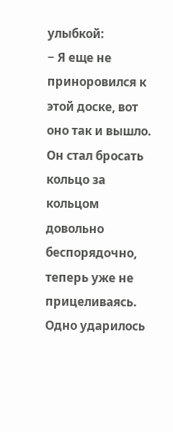улыбкой:
− Я еще не приноровился к этой доске, вот оно так и вышло.
Он стал бросать кольцо за кольцом довольно беспорядочно, теперь уже не прицеливаясь. Одно ударилось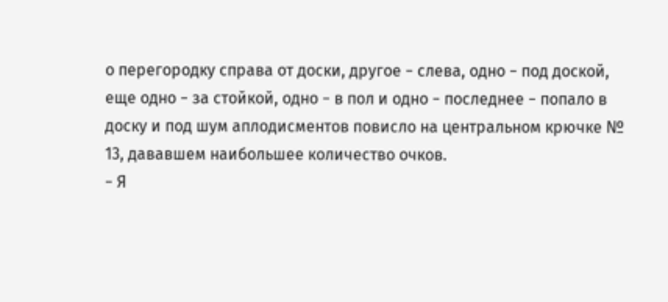о перегородку справа от доски, другое − слева, одно − под доской, еще одно − за стойкой, одно − в пол и одно − последнее − попало в доску и под шум аплодисментов повисло на центральном крючке № 13, дававшем наибольшее количество очков.
− Я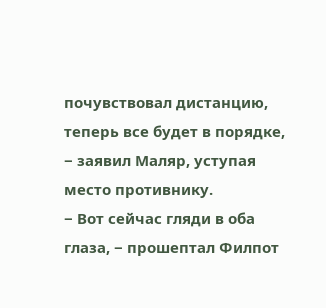почувствовал дистанцию, теперь все будет в порядке, − заявил Маляр, уступая место противнику.
− Вот сейчас гляди в оба глаза, − прошептал Филпот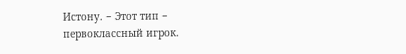Истону. − Этот тип − первоклассный игрок.